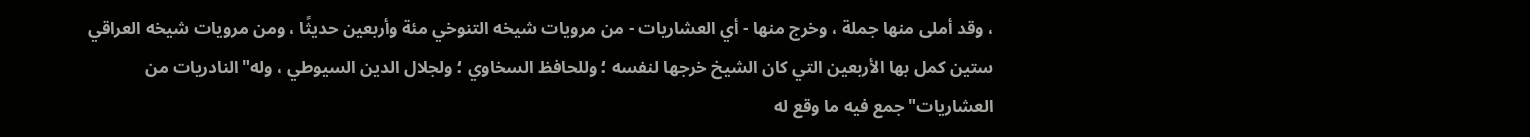، وقد أملى منها جملة ، وخرج منها - أي العشاريات - من مرويات شيخه التنوخي مئة وأربعين حديثًا ، ومن مرويات شيخه العراقي ستين كمل بها الأربعين التي كان الشيخ خرجها لنفسه ؛ وللحافظ السخاوي ؛ ولجلال الدين السيوطي ، وله"النادريات من العشاريات"جمع فيه ما وقع له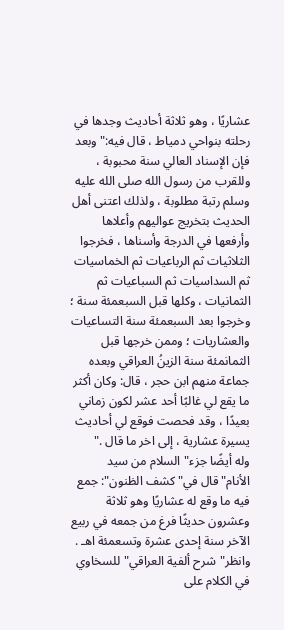عشاريًا ، وهو ثلاثة أحاديث وجدها في رحلته بنواحي دمياط ، قال فيه:"وبعد فإن الإسناد العالي سنة محبوبة ، وللقرب من رسول الله صلى الله عليه وسلم رتبة مطلوبة ، ولذلك اعتنى أهل الحديث بتخريج عواليهم وأعلاها وأرفعها في الدرجة وأسناها ، فخرجوا الثلاثيات ثم الرباعيات ثم الخماسيات ثم السداسيات ثم السباعيات ثم الثمانيات ، وكلها قبل السبعمئة سنة ؛ وخرجوا بعد السبعمئة سنة التساعيات والعشاريات ؛ وممن خرجها قبل الثمانمئة سنة الزينُ العراقي وبعده جماعة منهم ابن حجر ، قال: وكان أكثر ما يقع لي غالبًا أحد عشر لكون زماني بعيدًا ، وقد فحصت فوقع لي أحاديث يسيرة عشارية ، إلى اخر ما قال ."
وله أيضًا جزء"السلام من سيد الأنام"قال في"كشف الظنون": جمع فيه ما وقع له عشاريًا وهو ثلاثة وعشرون حديثًا فرغ من جمعه في ربيع الآخر سنة إحدى عشرة وتسعمئة اهـ .
وانظر"شرح ألفية العراقي"للسخاوي في الكلام على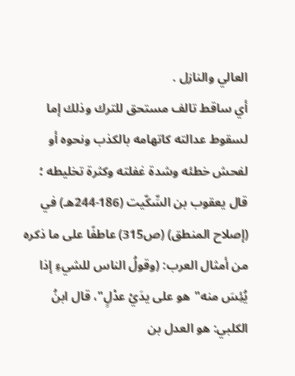العالي والنازل .
أي ساقط تالف مستحق للترك وذلك إما لسقوط عدالته كاتهامه بالكذب ونحوه أو لفحش خطئه وشدة غفلته وكثرة تخليطه ؛ قال يعقوب بن السِّكّيت (186-244هـ) في (إصلاح المنطق) (ص315) عاطفًا على ما ذكره من أمثال العرب: (وقولُ الناس للشيءِ إذا يُئِسَ منه"هو على يدَيْ عدْلٍ"، قال ابنُ الكلبي: هو العدل بن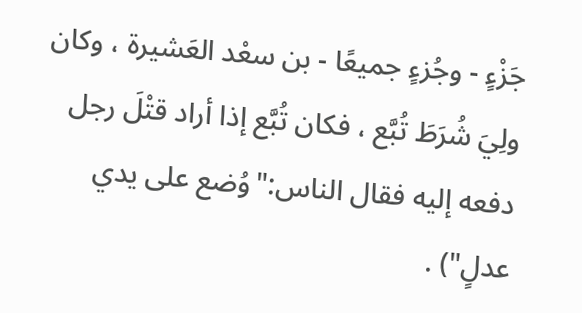جَزْءٍ - وجُزءٍ جميعًا - بن سعْد العَشيرة ، وكان ولِيَ شُرَطَ تُبَّع ، فكان تُبَّع إذا أراد قتْلَ رجل دفعه إليه فقال الناس:"وُضع على يدي عدلٍ") .